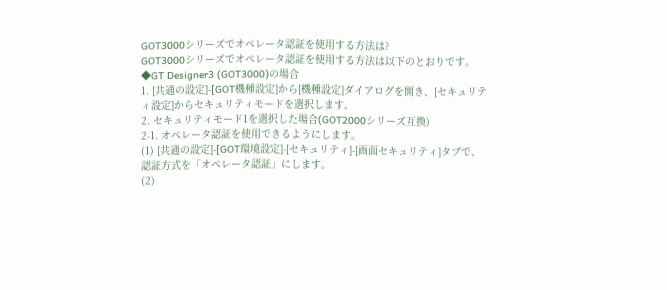GOT3000シリーズでオペレータ認証を使用する方法は?
GOT3000シリーズでオペレータ認証を使用する方法は以下のとおりです。
◆GT Designer3 (GOT3000)の場合
1. [共通の設定]-[GOT機種設定]から[機種設定]ダイアログを開き、[セキュリティ設定]からセキュリティモードを選択します。
2. セキュリティモード1を選択した場合(GOT2000シリーズ互換)
2-1. オペレータ認証を使用できるようにします。
(1) [共通の設定]-[GOT環境設定]-[セキュリティ]-[画面セキュリティ]タブで、認証方式を「オペレータ認証」にします。
(2)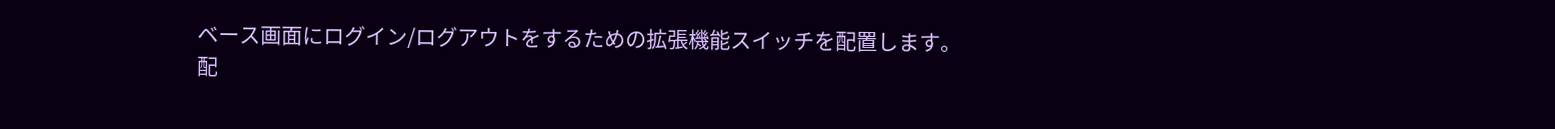ベース画面にログイン/ログアウトをするための拡張機能スイッチを配置します。
配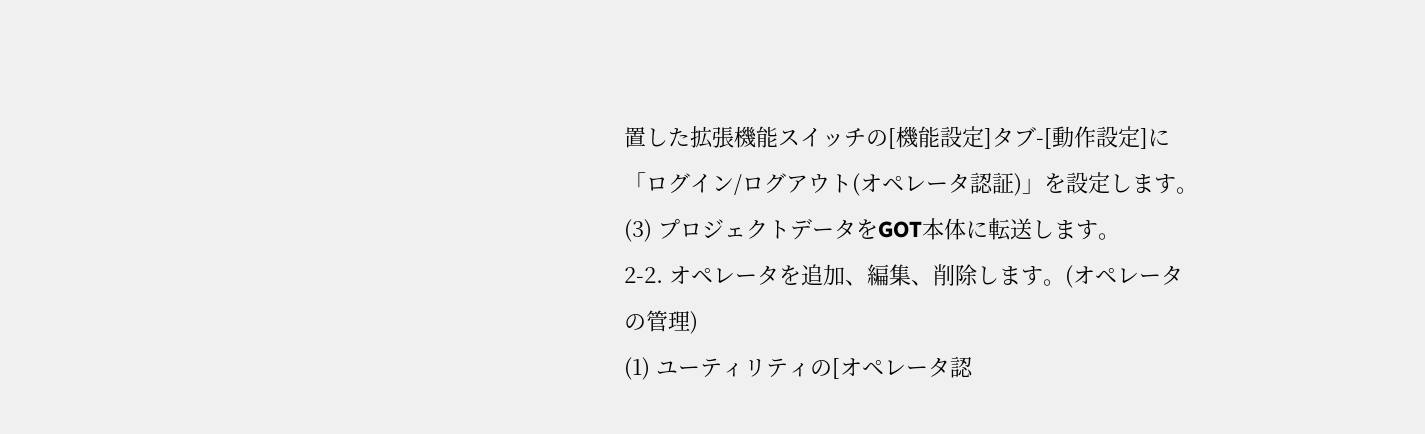置した拡張機能スイッチの[機能設定]タブ-[動作設定]に「ログイン/ログアウト(オペレータ認証)」を設定します。
(3) プロジェクトデータをGOT本体に転送します。
2-2. オペレータを追加、編集、削除します。(オペレータの管理)
(1) ユーティリティの[オペレータ認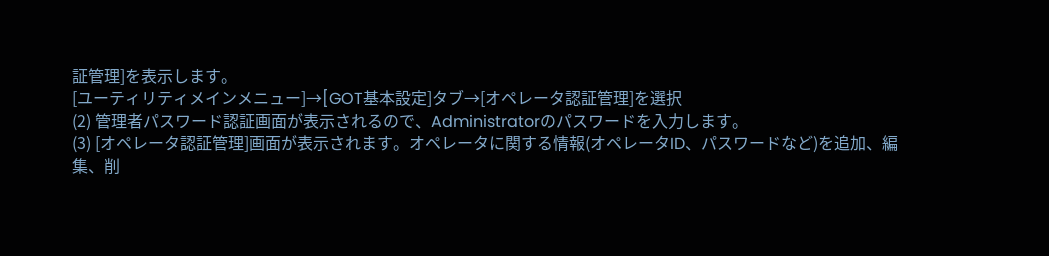証管理]を表示します。
[ユーティリティメインメニュー]→[GOT基本設定]タブ→[オペレータ認証管理]を選択
(2) 管理者パスワード認証画面が表示されるので、Administratorのパスワードを入力します。
(3) [オペレータ認証管理]画面が表示されます。オペレータに関する情報(オペレータID、パスワードなど)を追加、編集、削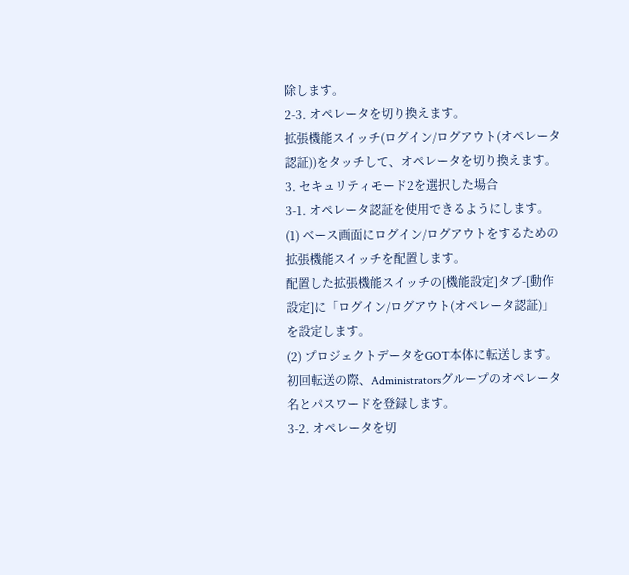除します。
2-3. オペレータを切り換えます。
拡張機能スイッチ(ログイン/ログアウト(オペレータ認証))をタッチして、オペレータを切り換えます。
3. セキュリティモード2を選択した場合
3-1. オペレータ認証を使用できるようにします。
(1) ベース画面にログイン/ログアウトをするための拡張機能スイッチを配置します。
配置した拡張機能スイッチの[機能設定]タブ-[動作設定]に「ログイン/ログアウト(オペレータ認証)」を設定します。
(2) プロジェクトデータをGOT本体に転送します。初回転送の際、Administratorsグループのオペレータ名とパスワードを登録します。
3-2. オペレータを切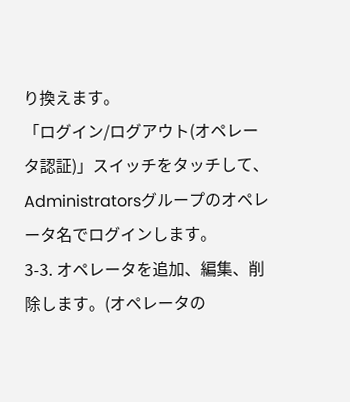り換えます。
「ログイン/ログアウト(オペレータ認証)」スイッチをタッチして、Administratorsグループのオペレータ名でログインします。
3-3. オペレータを追加、編集、削除します。(オペレータの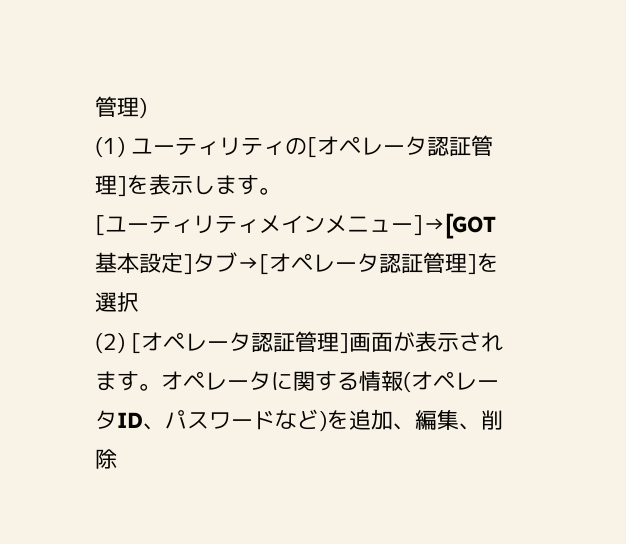管理)
(1) ユーティリティの[オペレータ認証管理]を表示します。
[ユーティリティメインメニュー]→[GOT基本設定]タブ→[オペレータ認証管理]を選択
(2) [オペレータ認証管理]画面が表示されます。オペレータに関する情報(オペレータID、パスワードなど)を追加、編集、削除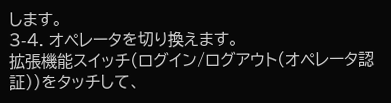します。
3-4. オペレータを切り換えます。
拡張機能スイッチ(ログイン/ログアウト(オペレータ認証))をタッチして、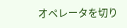オペレータを切り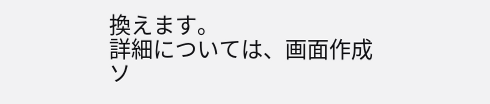換えます。
詳細については、画面作成ソ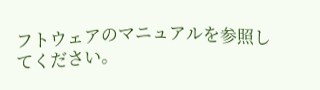フトウェアのマニュアルを参照してください。